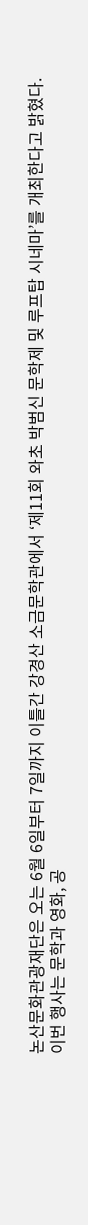논산문화관광재단은 오는 6월 6일부터 7일까지 이틀간 강경산 소금문학관에서 ‘제11회 와초 박범신 문학제 및 루프탑 시네마’를 개최한다고 밝혔다.
이번 행사는 문학과 영화, 공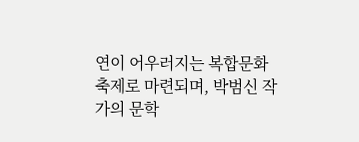연이 어우러지는 복합문화축제로 마련되며, 박범신 작가의 문학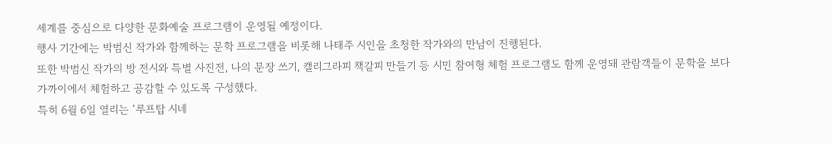세계를 중심으로 다양한 문화예술 프로그램이 운영될 예정이다.
행사 기간에는 박범신 작가와 함께하는 문학 프로그램을 비롯해 나태주 시인을 초청한 작가와의 만남이 진행된다.
또한 박범신 작가의 방 전시와 특별 사진전, 나의 문장 쓰기, 캘리그라피 책갈피 만들기 등 시민 참여형 체험 프로그램도 함께 운영돼 관람객들이 문학을 보다 가까이에서 체험하고 공감할 수 있도록 구성했다.
특히 6월 6일 열리는 ‘루프탑 시네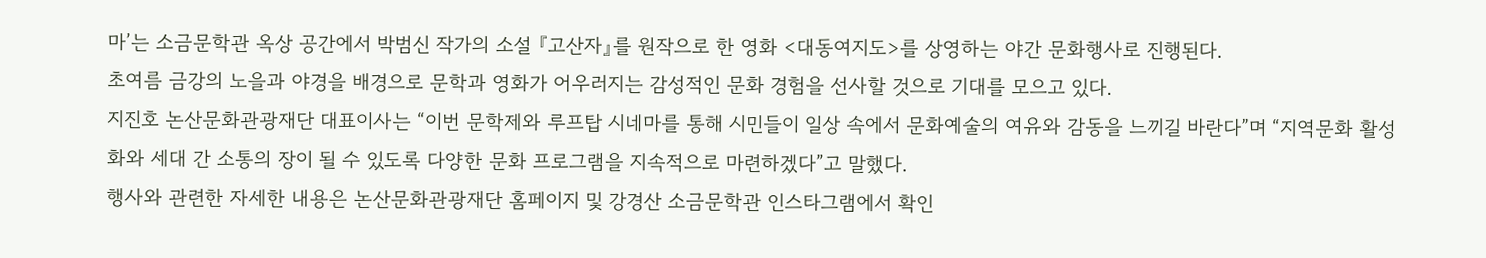마’는 소금문학관 옥상 공간에서 박범신 작가의 소설 『고산자』를 원작으로 한 영화 <대동여지도>를 상영하는 야간 문화행사로 진행된다.
초여름 금강의 노을과 야경을 배경으로 문학과 영화가 어우러지는 감성적인 문화 경험을 선사할 것으로 기대를 모으고 있다.
지진호 논산문화관광재단 대표이사는 “이번 문학제와 루프탑 시네마를 통해 시민들이 일상 속에서 문화예술의 여유와 감동을 느끼길 바란다”며 “지역문화 활성화와 세대 간 소통의 장이 될 수 있도록 다양한 문화 프로그램을 지속적으로 마련하겠다”고 말했다.
행사와 관련한 자세한 내용은 논산문화관광재단 홈페이지 및 강경산 소금문학관 인스타그램에서 확인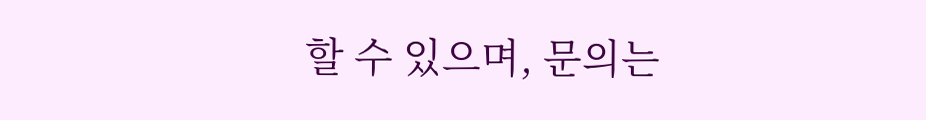할 수 있으며, 문의는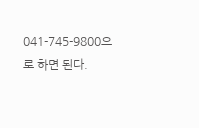041-745-9800으로 하면 된다.